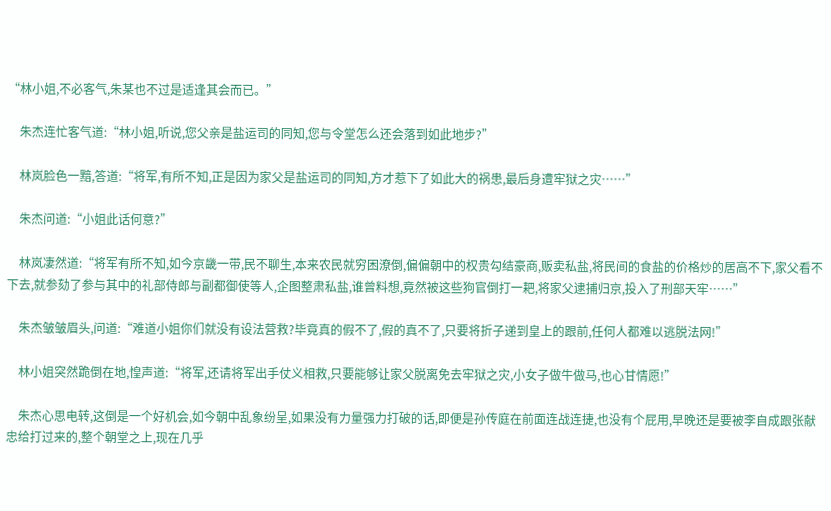“林小姐,不必客气,朱某也不过是适逢其会而已。”

    朱杰连忙客气道:“林小姐,听说,您父亲是盐运司的同知,您与令堂怎么还会落到如此地步?”

    林岚脸色一黯,答道:“将军,有所不知,正是因为家父是盐运司的同知,方才惹下了如此大的祸患,最后身遭牢狱之灾……”

    朱杰问道:“小姐此话何意?”

    林岚凄然道:“将军有所不知,如今京畿一带,民不聊生,本来农民就穷困潦倒,偏偏朝中的权贵勾结豪商,贩卖私盐,将民间的食盐的价格炒的居高不下,家父看不下去,就参劾了参与其中的礼部侍郎与副都御使等人,企图整肃私盐,谁曾料想,竟然被这些狗官倒打一耙,将家父逮捕归京,投入了刑部天牢……”

    朱杰皱皱眉头,问道:“难道小姐你们就没有设法营救?毕竟真的假不了,假的真不了,只要将折子递到皇上的跟前,任何人都难以逃脱法网!”

    林小姐突然跪倒在地,惶声道:“将军,还请将军出手仗义相救,只要能够让家父脱离免去牢狱之灾,小女子做牛做马,也心甘情愿!”

    朱杰心思电转,这倒是一个好机会,如今朝中乱象纷呈,如果没有力量强力打破的话,即便是孙传庭在前面连战连捷,也没有个屁用,早晚还是要被李自成跟张献忠给打过来的,整个朝堂之上,现在几乎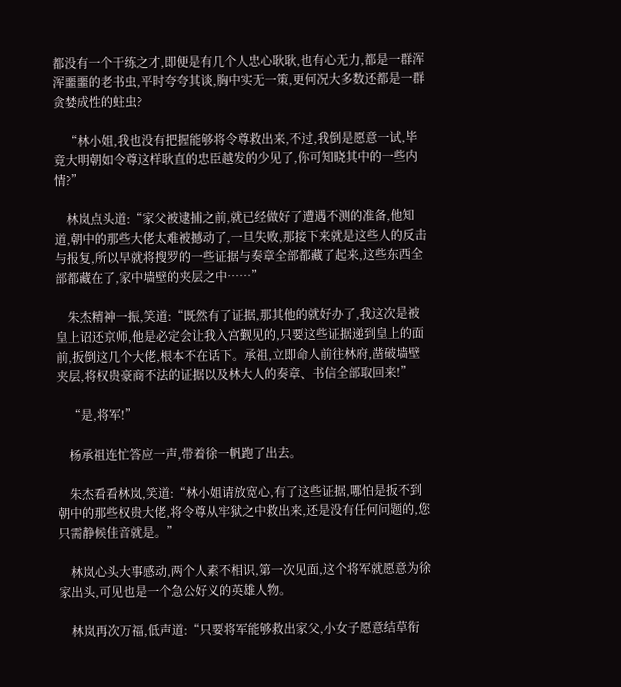都没有一个干练之才,即便是有几个人忠心耿耿,也有心无力,都是一群浑浑噩噩的老书虫,平时夸夸其谈,胸中实无一策,更何况大多数还都是一群贪婪成性的蛀虫?

    “林小姐,我也没有把握能够将令尊救出来,不过,我倒是愿意一试,毕竟大明朝如令尊这样耿直的忠臣越发的少见了,你可知晓其中的一些内情?”

    林岚点头道:“家父被逮捕之前,就已经做好了遭遇不测的准备,他知道,朝中的那些大佬太难被撼动了,一旦失败,那接下来就是这些人的反击与报复,所以早就将搜罗的一些证据与奏章全部都藏了起来,这些东西全部都藏在了,家中墙壁的夹层之中……”

    朱杰精神一振,笑道:“既然有了证据,那其他的就好办了,我这次是被皇上诏还京师,他是必定会让我入宫觐见的,只要这些证据递到皇上的面前,扳倒这几个大佬,根本不在话下。承祖,立即命人前往林府,凿破墙壁夹层,将权贵豪商不法的证据以及林大人的奏章、书信全部取回来!”

    “是,将军!”

    杨承祖连忙答应一声,带着徐一帆跑了出去。

    朱杰看看林岚,笑道:“林小姐请放宽心,有了这些证据,哪怕是扳不到朝中的那些权贵大佬,将令尊从牢狱之中救出来,还是没有任何问题的,您只需静候佳音就是。”

    林岚心头大事感动,两个人素不相识,第一次见面,这个将军就愿意为徐家出头,可见也是一个急公好义的英雄人物。

    林岚再次万福,低声道:“只要将军能够救出家父,小女子愿意结草衔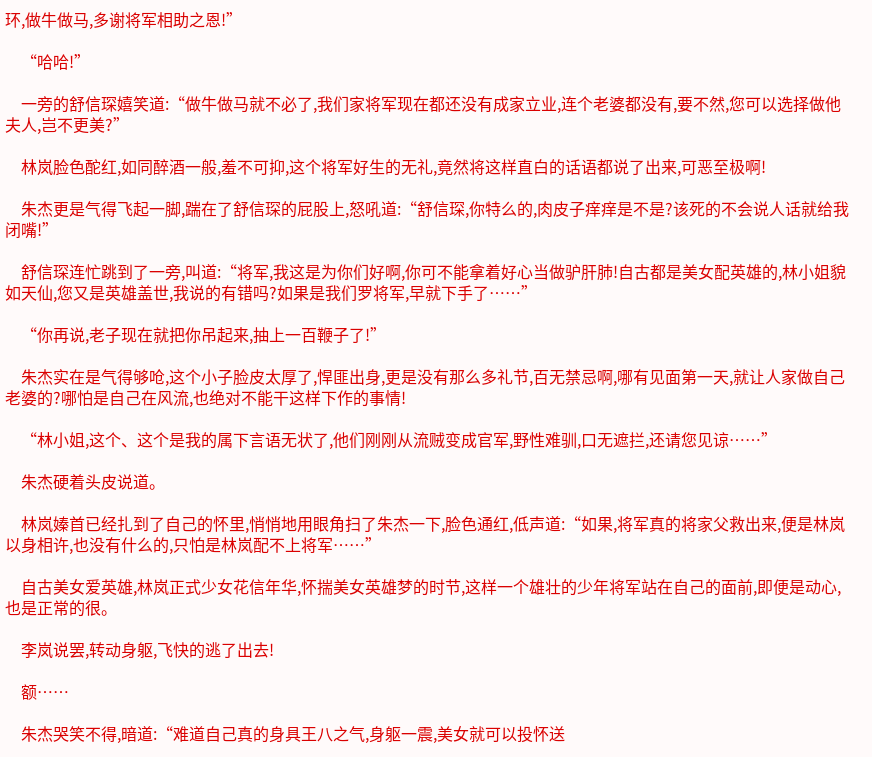环,做牛做马,多谢将军相助之恩!”

    “哈哈!”

    一旁的舒信琛嬉笑道:“做牛做马就不必了,我们家将军现在都还没有成家立业,连个老婆都没有,要不然,您可以选择做他夫人,岂不更美?”

    林岚脸色酡红,如同醉酒一般,羞不可抑,这个将军好生的无礼,竟然将这样直白的话语都说了出来,可恶至极啊!

    朱杰更是气得飞起一脚,踹在了舒信琛的屁股上,怒吼道:“舒信琛,你特么的,肉皮子痒痒是不是?该死的不会说人话就给我闭嘴!”

    舒信琛连忙跳到了一旁,叫道:“将军,我这是为你们好啊,你可不能拿着好心当做驴肝肺!自古都是美女配英雄的,林小姐貌如天仙,您又是英雄盖世,我说的有错吗?如果是我们罗将军,早就下手了……”

    “你再说,老子现在就把你吊起来,抽上一百鞭子了!”

    朱杰实在是气得够呛,这个小子脸皮太厚了,悍匪出身,更是没有那么多礼节,百无禁忌啊,哪有见面第一天,就让人家做自己老婆的?哪怕是自己在风流,也绝对不能干这样下作的事情!

    “林小姐,这个、这个是我的属下言语无状了,他们刚刚从流贼变成官军,野性难驯,口无遮拦,还请您见谅……”

    朱杰硬着头皮说道。

    林岚嫀首已经扎到了自己的怀里,悄悄地用眼角扫了朱杰一下,脸色通红,低声道:“如果,将军真的将家父救出来,便是林岚以身相许,也没有什么的,只怕是林岚配不上将军……”

    自古美女爱英雄,林岚正式少女花信年华,怀揣美女英雄梦的时节,这样一个雄壮的少年将军站在自己的面前,即便是动心,也是正常的很。

    李岚说罢,转动身躯,飞快的逃了出去!

    额……

    朱杰哭笑不得,暗道:“难道自己真的身具王八之气,身躯一震,美女就可以投怀送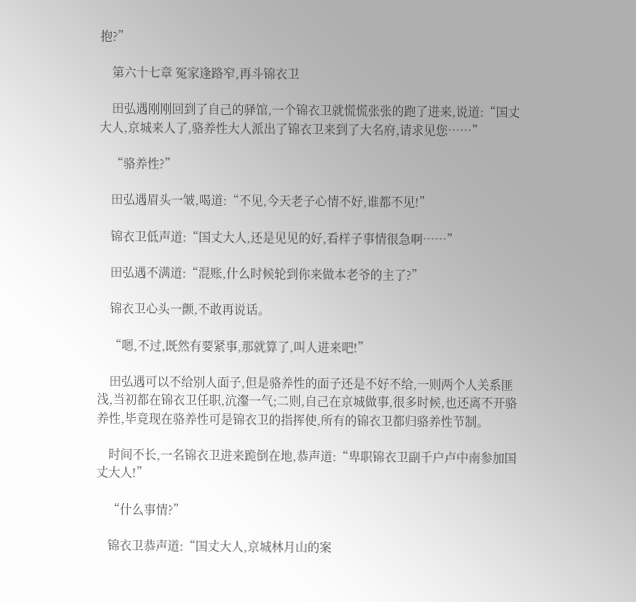抱?”

    第六十七章 冤家逢路窄,再斗锦衣卫

    田弘遇刚刚回到了自己的驿馆,一个锦衣卫就慌慌张张的跑了进来,说道:“国丈大人,京城来人了,骆养性大人派出了锦衣卫来到了大名府,请求见您……”

    “骆养性?”

    田弘遇眉头一皱,喝道:“不见,今天老子心情不好,谁都不见!”

    锦衣卫低声道:“国丈大人,还是见见的好,看样子事情很急啊……”

    田弘遇不满道:“混账,什么时候轮到你来做本老爷的主了?”

    锦衣卫心头一颤,不敢再说话。

    “嗯,不过,既然有要紧事,那就算了,叫人进来吧!”

    田弘遇可以不给别人面子,但是骆养性的面子还是不好不给,一则两个人关系匪浅,当初都在锦衣卫任职,沆瀣一气;二则,自己在京城做事,很多时候,也还离不开骆养性,毕竟现在骆养性可是锦衣卫的指挥使,所有的锦衣卫都归骆养性节制。

    时间不长,一名锦衣卫进来跪倒在地,恭声道:“卑职锦衣卫副千户卢中南参加国丈大人!”

    “什么事情?”

    锦衣卫恭声道:“国丈大人,京城林月山的案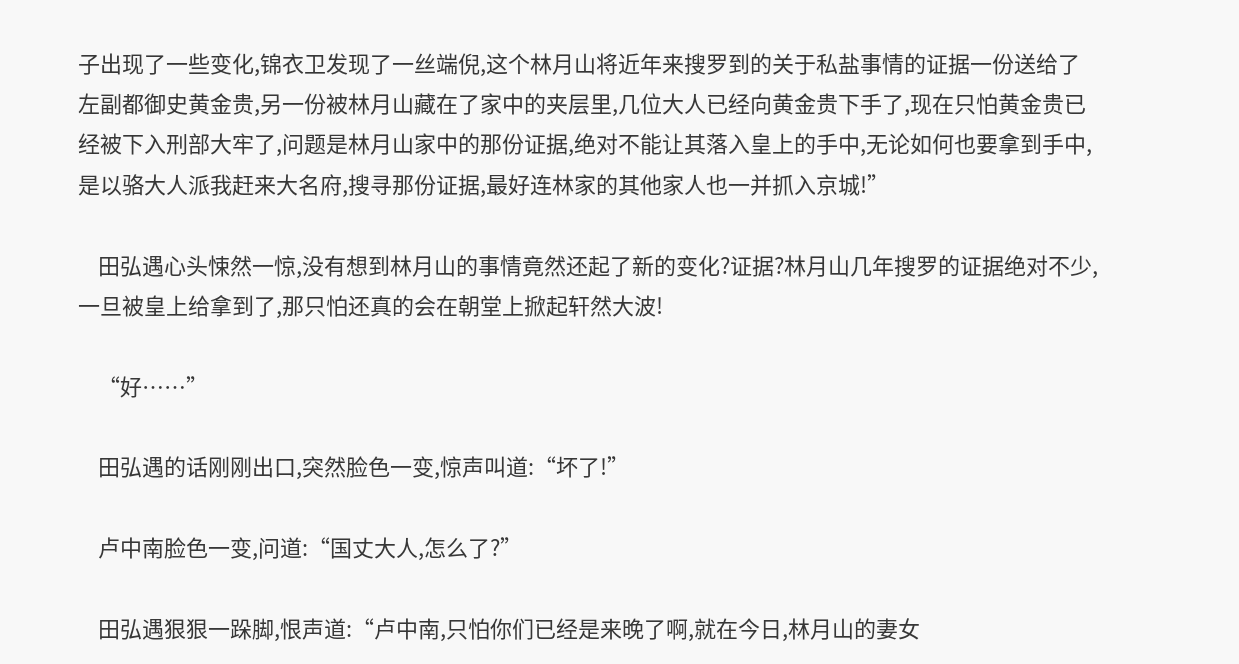子出现了一些变化,锦衣卫发现了一丝端倪,这个林月山将近年来搜罗到的关于私盐事情的证据一份送给了左副都御史黄金贵,另一份被林月山藏在了家中的夹层里,几位大人已经向黄金贵下手了,现在只怕黄金贵已经被下入刑部大牢了,问题是林月山家中的那份证据,绝对不能让其落入皇上的手中,无论如何也要拿到手中,是以骆大人派我赶来大名府,搜寻那份证据,最好连林家的其他家人也一并抓入京城!”

    田弘遇心头悚然一惊,没有想到林月山的事情竟然还起了新的变化?证据?林月山几年搜罗的证据绝对不少,一旦被皇上给拿到了,那只怕还真的会在朝堂上掀起轩然大波!

    “好……”

    田弘遇的话刚刚出口,突然脸色一变,惊声叫道:“坏了!”

    卢中南脸色一变,问道:“国丈大人,怎么了?”

    田弘遇狠狠一跺脚,恨声道:“卢中南,只怕你们已经是来晚了啊,就在今日,林月山的妻女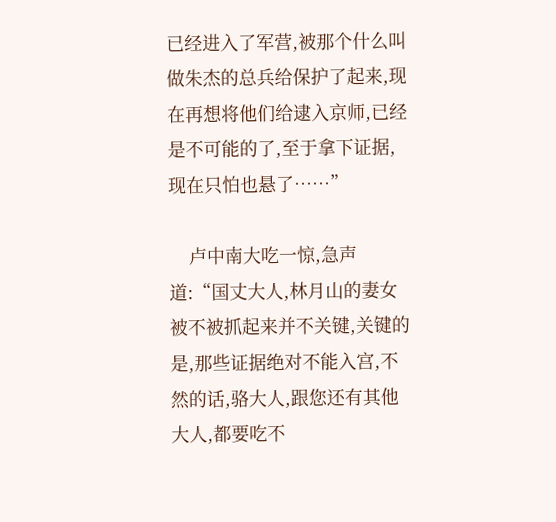已经进入了军营,被那个什么叫做朱杰的总兵给保护了起来,现在再想将他们给逮入京师,已经是不可能的了,至于拿下证据,现在只怕也悬了……”

    卢中南大吃一惊,急声道:“国丈大人,林月山的妻女被不被抓起来并不关键,关键的是,那些证据绝对不能入宫,不然的话,骆大人,跟您还有其他大人,都要吃不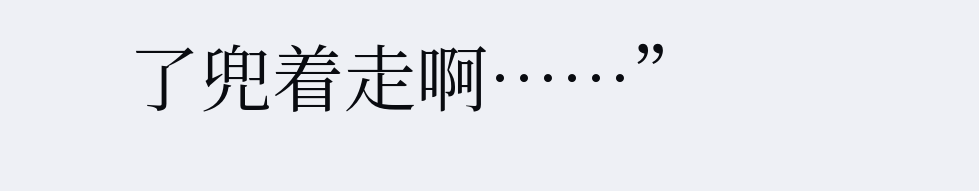了兜着走啊……”